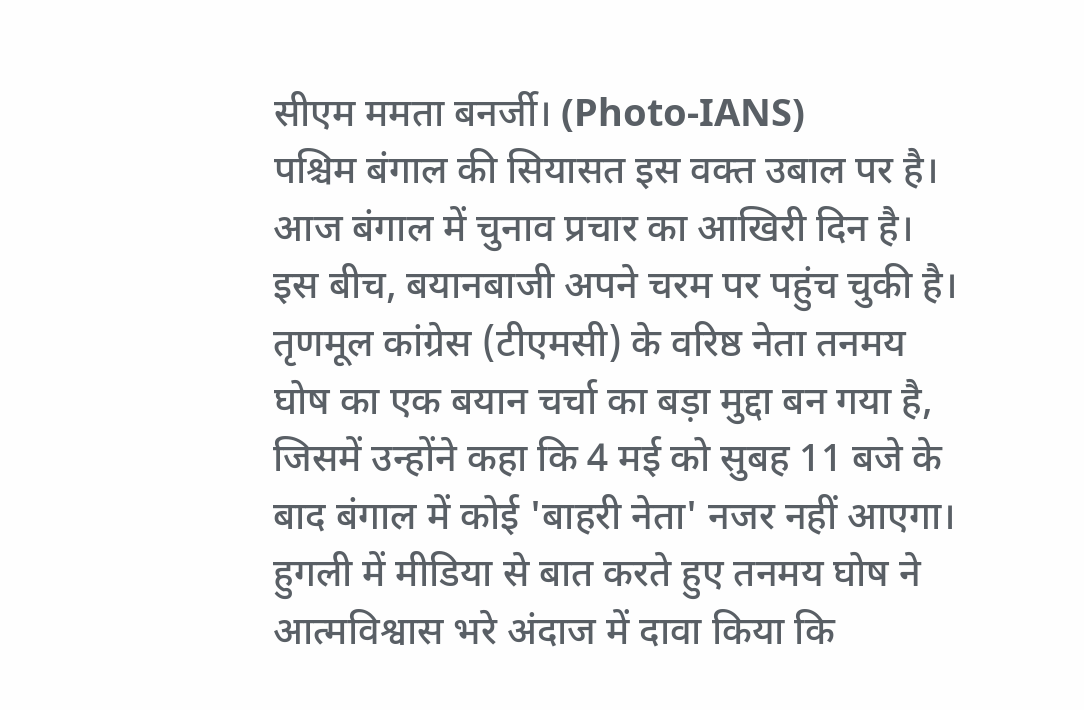सीएम ममता बनर्जी। (Photo-IANS)
पश्चिम बंगाल की सियासत इस वक्त उबाल पर है। आज बंगाल में चुनाव प्रचार का आखिरी दिन है। इस बीच, बयानबाजी अपने चरम पर पहुंच चुकी है।
तृणमूल कांग्रेस (टीएमसी) के वरिष्ठ नेता तनमय घोष का एक बयान चर्चा का बड़ा मुद्दा बन गया है, जिसमें उन्होंने कहा कि 4 मई को सुबह 11 बजे के बाद बंगाल में कोई 'बाहरी नेता' नजर नहीं आएगा।
हुगली में मीडिया से बात करते हुए तनमय घोष ने आत्मविश्वास भरे अंदाज में दावा किया कि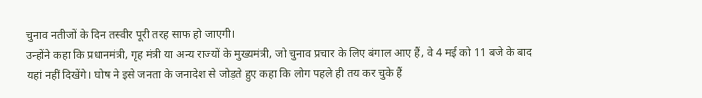चुनाव नतीजों के दिन तस्वीर पूरी तरह साफ हो जाएगी।
उन्होंने कहा कि प्रधानमंत्री, गृह मंत्री या अन्य राज्यों के मुख्यमंत्री, जो चुनाव प्रचार के लिए बंगाल आए हैं, वे 4 मई को 11 बजे के बाद यहां नहीं दिखेंगे। घोष ने इसे जनता के जनादेश से जोड़ते हुए कहा कि लोग पहले ही तय कर चुके हैं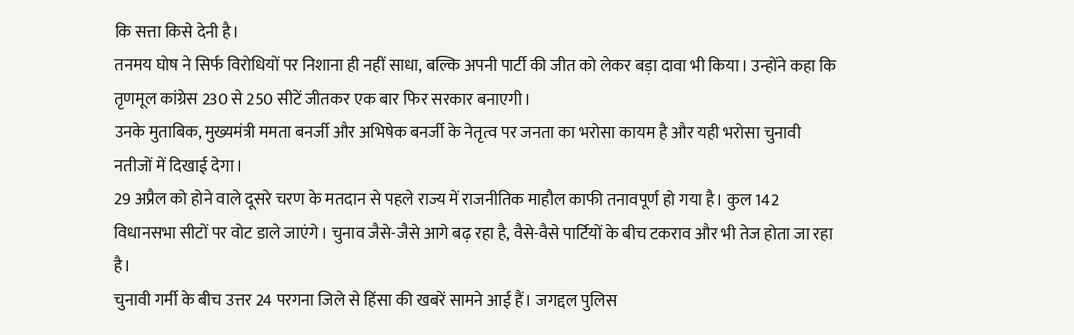कि सत्ता किसे देनी है।
तनमय घोष ने सिर्फ विरोधियों पर निशाना ही नहीं साधा, बल्कि अपनी पार्टी की जीत को लेकर बड़ा दावा भी किया। उन्होंने कहा कि तृणमूल कांग्रेस 230 से 250 सीटें जीतकर एक बार फिर सरकार बनाएगी।
उनके मुताबिक, मुख्यमंत्री ममता बनर्जी और अभिषेक बनर्जी के नेतृत्व पर जनता का भरोसा कायम है और यही भरोसा चुनावी नतीजों में दिखाई देगा।
29 अप्रैल को होने वाले दूसरे चरण के मतदान से पहले राज्य में राजनीतिक माहौल काफी तनावपूर्ण हो गया है। कुल 142 विधानसभा सीटों पर वोट डाले जाएंगे। चुनाव जैसे-जैसे आगे बढ़ रहा है, वैसे-वैसे पार्टियों के बीच टकराव और भी तेज होता जा रहा है।
चुनावी गर्मी के बीच उत्तर 24 परगना जिले से हिंसा की खबरें सामने आई हैं। जगद्दल पुलिस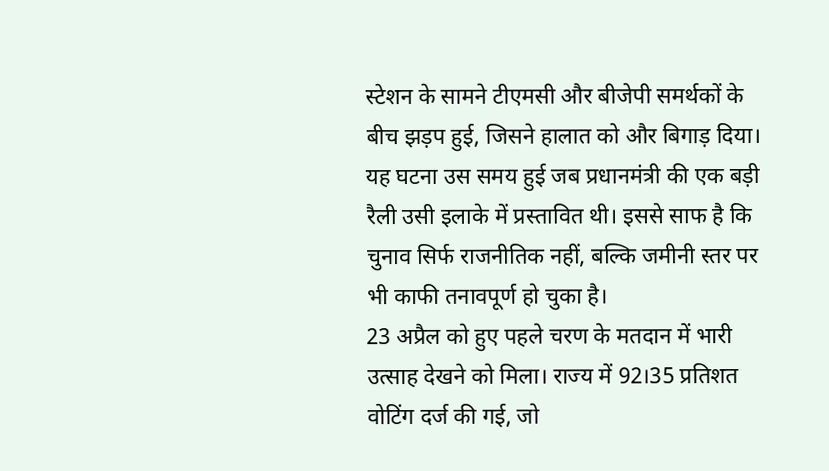स्टेशन के सामने टीएमसी और बीजेपी समर्थकों के बीच झड़प हुई, जिसने हालात को और बिगाड़ दिया।
यह घटना उस समय हुई जब प्रधानमंत्री की एक बड़ी रैली उसी इलाके में प्रस्तावित थी। इससे साफ है कि चुनाव सिर्फ राजनीतिक नहीं, बल्कि जमीनी स्तर पर भी काफी तनावपूर्ण हो चुका है।
23 अप्रैल को हुए पहले चरण के मतदान में भारी उत्साह देखने को मिला। राज्य में 92।35 प्रतिशत वोटिंग दर्ज की गई, जो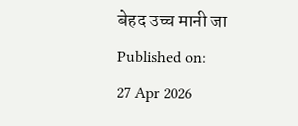बेहद उच्च मानी जा
Published on:
27 Apr 2026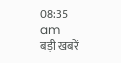08:35 am
बड़ी खबरें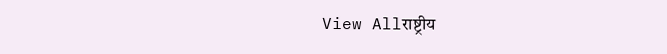View Allराष्ट्रीय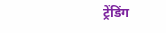ट्रेंडिंग